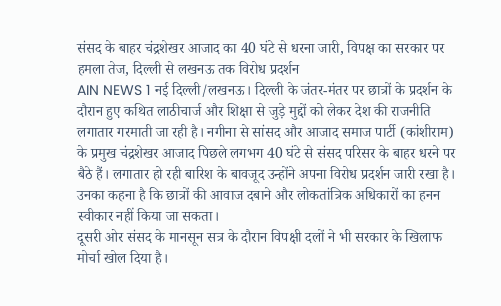संसद के बाहर चंद्रशेखर आजाद का 40 घंटे से धरना जारी, विपक्ष का सरकार पर हमला तेज, दिल्ली से लखनऊ तक विरोध प्रदर्शन
AIN NEWS 1 नई दिल्ली/लखनऊ। दिल्ली के जंतर-मंतर पर छात्रों के प्रदर्शन के दौरान हुए कथित लाठीचार्ज और शिक्षा से जुड़े मुद्दों को लेकर देश की राजनीति लगातार गरमाती जा रही है। नगीना से सांसद और आजाद समाज पार्टी (कांशीराम) के प्रमुख चंद्रशेखर आजाद पिछले लगभग 40 घंटे से संसद परिसर के बाहर धरने पर बैठे हैं। लगातार हो रही बारिश के बावजूद उन्होंने अपना विरोध प्रदर्शन जारी रखा है। उनका कहना है कि छात्रों की आवाज दबाने और लोकतांत्रिक अधिकारों का हनन स्वीकार नहीं किया जा सकता।
दूसरी ओर संसद के मानसून सत्र के दौरान विपक्षी दलों ने भी सरकार के खिलाफ मोर्चा खोल दिया है।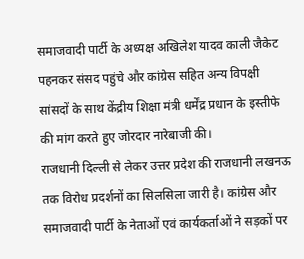समाजवादी पार्टी के अध्यक्ष अखिलेश यादव काली जैकेट पहनकर संसद पहुंचे और कांग्रेस सहित अन्य विपक्षी सांसदों के साथ केंद्रीय शिक्षा मंत्री धर्मेंद्र प्रधान के इस्तीफे की मांग करते हुए जोरदार नारेबाजी की।
राजधानी दिल्ली से लेकर उत्तर प्रदेश की राजधानी लखनऊ तक विरोध प्रदर्शनों का सिलसिला जारी है। कांग्रेस और समाजवादी पार्टी के नेताओं एवं कार्यकर्ताओं ने सड़कों पर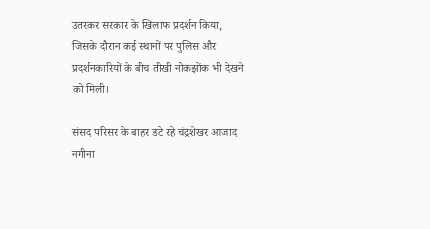उतरकर सरकार के खिलाफ प्रदर्शन किया, जिसके दौरान कई स्थानों पर पुलिस और प्रदर्शनकारियों के बीच तीखी नोकझोंक भी देखने को मिली।

संसद परिसर के बाहर डटे रहे चंद्रशेखर आजाद
नगीना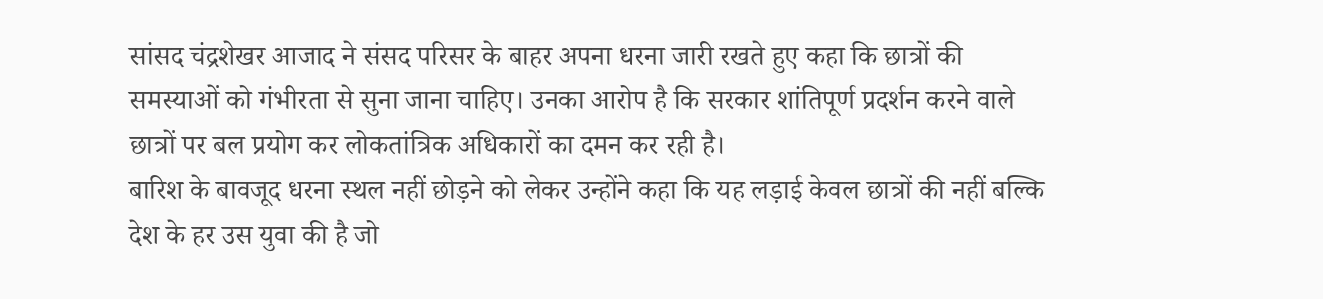सांसद चंद्रशेखर आजाद ने संसद परिसर के बाहर अपना धरना जारी रखते हुए कहा कि छात्रों की समस्याओं को गंभीरता से सुना जाना चाहिए। उनका आरोप है कि सरकार शांतिपूर्ण प्रदर्शन करने वाले छात्रों पर बल प्रयोग कर लोकतांत्रिक अधिकारों का दमन कर रही है।
बारिश के बावजूद धरना स्थल नहीं छोड़ने को लेकर उन्होंने कहा कि यह लड़ाई केवल छात्रों की नहीं बल्कि देश के हर उस युवा की है जो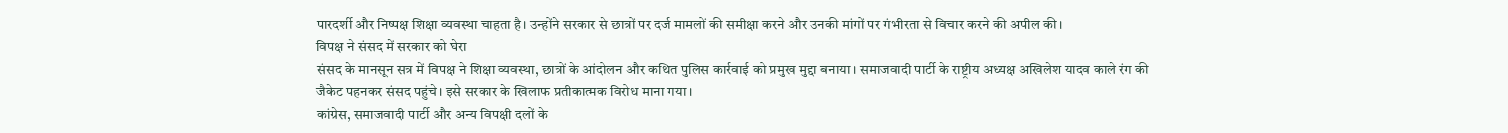पारदर्शी और निष्पक्ष शिक्षा व्यवस्था चाहता है। उन्होंने सरकार से छात्रों पर दर्ज मामलों की समीक्षा करने और उनकी मांगों पर गंभीरता से विचार करने की अपील की।
विपक्ष ने संसद में सरकार को घेरा
संसद के मानसून सत्र में विपक्ष ने शिक्षा व्यवस्था, छात्रों के आंदोलन और कथित पुलिस कार्रवाई को प्रमुख मुद्दा बनाया। समाजवादी पार्टी के राष्ट्रीय अध्यक्ष अखिलेश यादव काले रंग की जैकेट पहनकर संसद पहुंचे। इसे सरकार के खिलाफ प्रतीकात्मक विरोध माना गया।
कांग्रेस, समाजवादी पार्टी और अन्य विपक्षी दलों के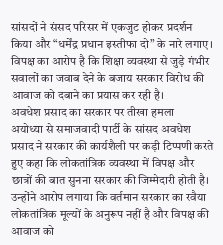सांसदों ने संसद परिसर में एकजुट होकर प्रदर्शन किया और “धर्मेंद्र प्रधान इस्तीफा दो” के नारे लगाए। विपक्ष का आरोप है कि शिक्षा व्यवस्था से जुड़े गंभीर सवालों का जवाब देने के बजाय सरकार विरोध की आवाज को दबाने का प्रयास कर रही है।
अवधेश प्रसाद का सरकार पर तीखा हमला
अयोध्या से समाजवादी पार्टी के सांसद अवधेश प्रसाद ने सरकार की कार्यशैली पर कड़ी टिप्पणी करते हुए कहा कि लोकतांत्रिक व्यवस्था में विपक्ष और छात्रों की बात सुनना सरकार की जिम्मेदारी होती है।
उन्होंने आरोप लगाया कि वर्तमान सरकार का रवैया लोकतांत्रिक मूल्यों के अनुरूप नहीं है और विपक्ष की आवाज को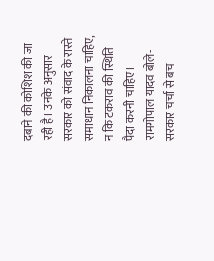दबाने की कोशिश की जा रही है। उनके अनुसार सरकार को संवाद के रास्ते समाधान निकालना चाहिए, न कि टकराव की स्थिति पैदा करनी चाहिए।
रामगोपाल यादव बोले- सरकार चर्चा से बच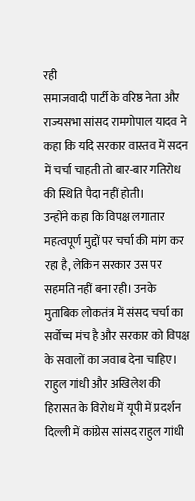रही
समाजवादी पार्टी के वरिष्ठ नेता और राज्यसभा सांसद रामगोपाल यादव ने कहा कि यदि सरकार वास्तव में सदन में चर्चा चाहती तो बार-बार गतिरोध की स्थिति पैदा नहीं होती।
उन्होंने कहा कि विपक्ष लगातार महत्वपूर्ण मुद्दों पर चर्चा की मांग कर रहा है, लेकिन सरकार उस पर सहमति नहीं बना रही। उनके मुताबिक लोकतंत्र में संसद चर्चा का सर्वोच्च मंच है और सरकार को विपक्ष के सवालों का जवाब देना चाहिए।
राहुल गांधी और अखिलेश की हिरासत के विरोध में यूपी में प्रदर्शन
दिल्ली में कांग्रेस सांसद राहुल गांधी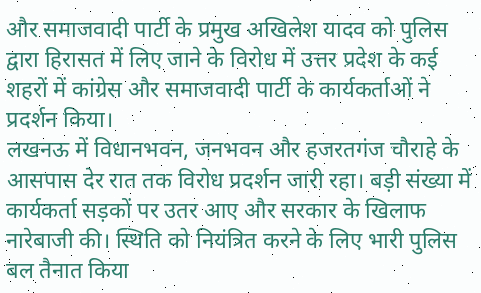और समाजवादी पार्टी के प्रमुख अखिलेश यादव को पुलिस द्वारा हिरासत में लिए जाने के विरोध में उत्तर प्रदेश के कई शहरों में कांग्रेस और समाजवादी पार्टी के कार्यकर्ताओं ने प्रदर्शन किया।
लखनऊ में विधानभवन, जनभवन और हजरतगंज चौराहे के आसपास देर रात तक विरोध प्रदर्शन जारी रहा। बड़ी संख्या में कार्यकर्ता सड़कों पर उतर आए और सरकार के खिलाफ नारेबाजी की। स्थिति को नियंत्रित करने के लिए भारी पुलिस बल तैनात किया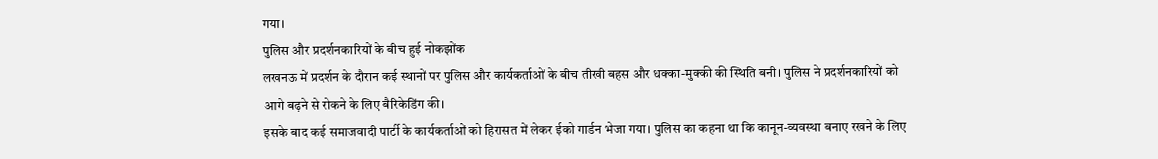गया।
पुलिस और प्रदर्शनकारियों के बीच हुई नोकझोंक
लखनऊ में प्रदर्शन के दौरान कई स्थानों पर पुलिस और कार्यकर्ताओं के बीच तीखी बहस और धक्का-मुक्की की स्थिति बनी। पुलिस ने प्रदर्शनकारियों को आगे बढ़ने से रोकने के लिए बैरिकेडिंग की।
इसके बाद कई समाजवादी पार्टी के कार्यकर्ताओं को हिरासत में लेकर ईको गार्डन भेजा गया। पुलिस का कहना था कि कानून-व्यवस्था बनाए रखने के लिए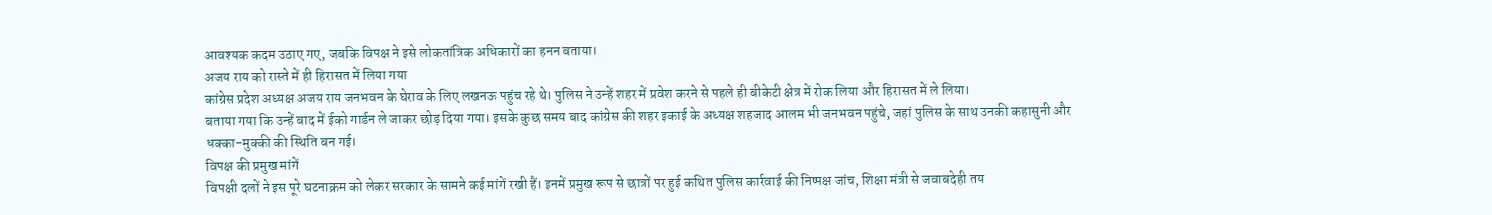आवश्यक कदम उठाए गए, जबकि विपक्ष ने इसे लोकतांत्रिक अधिकारों का हनन बताया।
अजय राय को रास्ते में ही हिरासत में लिया गया
कांग्रेस प्रदेश अध्यक्ष अजय राय जनभवन के घेराव के लिए लखनऊ पहुंच रहे थे। पुलिस ने उन्हें शहर में प्रवेश करने से पहले ही बीकेटी क्षेत्र में रोक लिया और हिरासत में ले लिया।
बताया गया कि उन्हें बाद में ईको गार्डन ले जाकर छोड़ दिया गया। इसके कुछ समय बाद कांग्रेस की शहर इकाई के अध्यक्ष शहजाद आलम भी जनभवन पहुंचे, जहां पुलिस के साथ उनकी कहासुनी और धक्का-मुक्की की स्थिति बन गई।
विपक्ष की प्रमुख मांगें
विपक्षी दलों ने इस पूरे घटनाक्रम को लेकर सरकार के सामने कई मांगें रखी हैं। इनमें प्रमुख रूप से छात्रों पर हुई कथित पुलिस कार्रवाई की निष्पक्ष जांच, शिक्षा मंत्री से जवाबदेही तय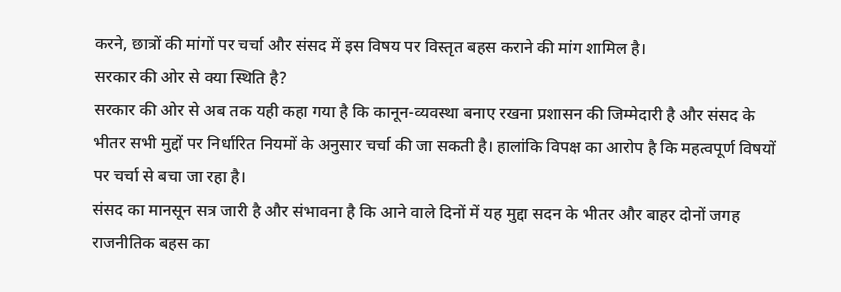करने, छात्रों की मांगों पर चर्चा और संसद में इस विषय पर विस्तृत बहस कराने की मांग शामिल है।
सरकार की ओर से क्या स्थिति है?
सरकार की ओर से अब तक यही कहा गया है कि कानून-व्यवस्था बनाए रखना प्रशासन की जिम्मेदारी है और संसद के भीतर सभी मुद्दों पर निर्धारित नियमों के अनुसार चर्चा की जा सकती है। हालांकि विपक्ष का आरोप है कि महत्वपूर्ण विषयों पर चर्चा से बचा जा रहा है।
संसद का मानसून सत्र जारी है और संभावना है कि आने वाले दिनों में यह मुद्दा सदन के भीतर और बाहर दोनों जगह राजनीतिक बहस का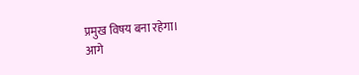प्रमुख विषय बना रहेगा।
आगे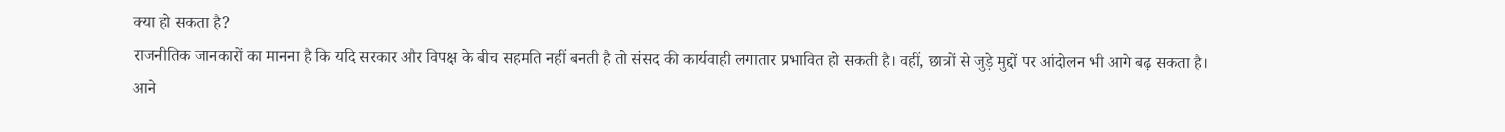क्या हो सकता है?
राजनीतिक जानकारों का मानना है कि यदि सरकार और विपक्ष के बीच सहमति नहीं बनती है तो संसद की कार्यवाही लगातार प्रभावित हो सकती है। वहीं, छात्रों से जुड़े मुद्दों पर आंदोलन भी आगे बढ़ सकता है।
आने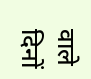वाले दिनों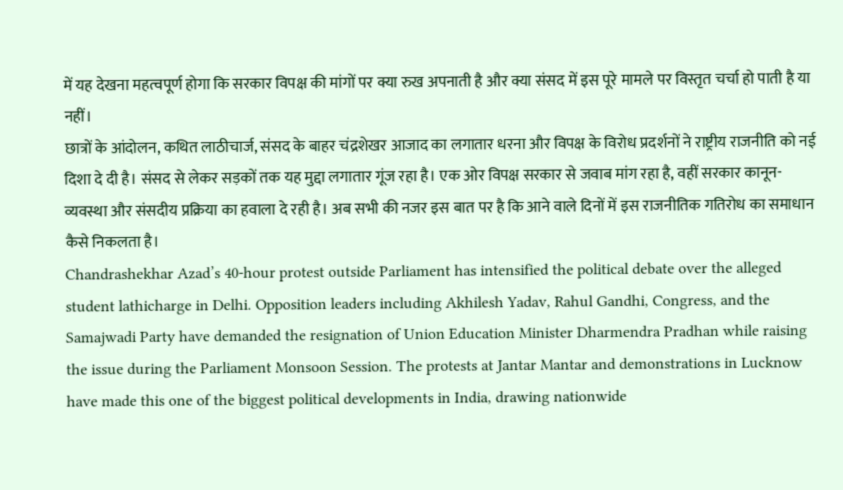में यह देखना महत्वपूर्ण होगा कि सरकार विपक्ष की मांगों पर क्या रुख अपनाती है और क्या संसद में इस पूरे मामले पर विस्तृत चर्चा हो पाती है या नहीं।
छात्रों के आंदोलन, कथित लाठीचार्ज, संसद के बाहर चंद्रशेखर आजाद का लगातार धरना और विपक्ष के विरोध प्रदर्शनों ने राष्ट्रीय राजनीति को नई दिशा दे दी है। संसद से लेकर सड़कों तक यह मुद्दा लगातार गूंज रहा है। एक ओर विपक्ष सरकार से जवाब मांग रहा है, वहीं सरकार कानून-व्यवस्था और संसदीय प्रक्रिया का हवाला दे रही है। अब सभी की नजर इस बात पर है कि आने वाले दिनों में इस राजनीतिक गतिरोध का समाधान कैसे निकलता है।
Chandrashekhar Azad’s 40-hour protest outside Parliament has intensified the political debate over the alleged student lathicharge in Delhi. Opposition leaders including Akhilesh Yadav, Rahul Gandhi, Congress, and the Samajwadi Party have demanded the resignation of Union Education Minister Dharmendra Pradhan while raising the issue during the Parliament Monsoon Session. The protests at Jantar Mantar and demonstrations in Lucknow have made this one of the biggest political developments in India, drawing nationwide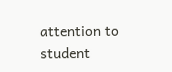attention to student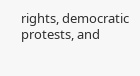rights, democratic protests, and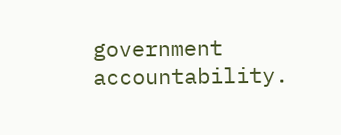government accountability.